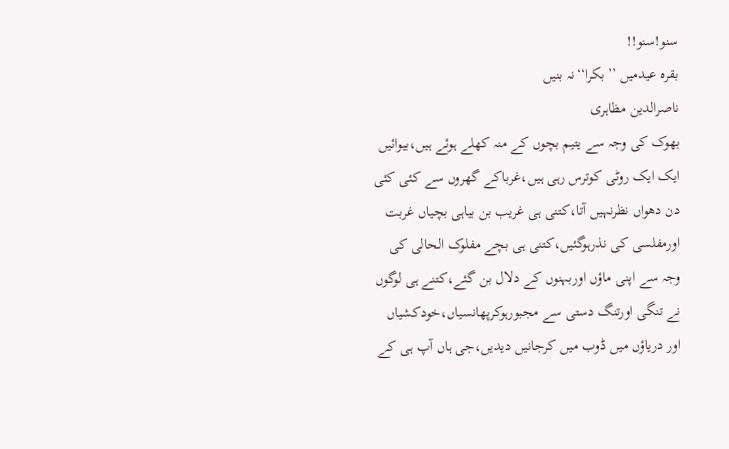سنو!سنو!!
بقرہ عیدمیں ’’بکرا‘‘نہ بنیں
ناصرالدین مظاہری
بھوک کی وجہ سے یتیم بچوں کے منہ کھلے ہوئے ہیں،بیوائیں ایک ایک روٹی کوترس رہی ہیں،غرباکے گھروں سے کئی کئی دن دھواں نظرنہیں آتا،کتنی ہی غریب بن بیاہی بچیاں غربت اورمفلسی کی نذرہوگئیں،کتنی ہی بچے مفلوک الحالی کی وجہ سے اپنی ماؤں اوربہنوں کے دلال بن گئے،کتنے ہی لوگوں نے تنگی اورتنگ دستی سے مجبورہوکرپھانسیاں،خودکشیاں اور دریاؤں میں ڈوب میں کرجانیں دیدیں،جی ہاں آپ ہی کے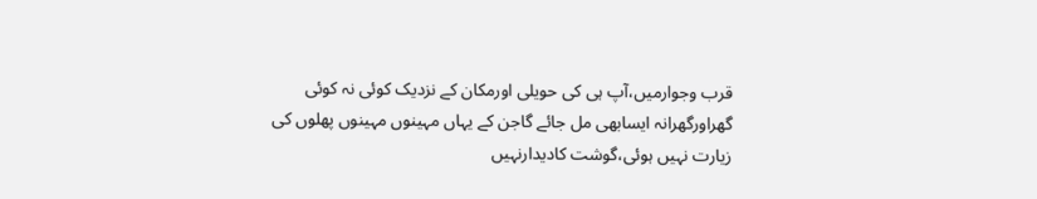قرب وجوارمیں،آپ ہی کی حویلی اورمکان کے نزدیک کوئی نہ کوئی گھراورگھرانہ ایسابھی مل جائے گاجن کے یہاں مہینوں مہینوں پھلوں کی زیارت نہیں ہوئی،گوشت کادیدارنہیں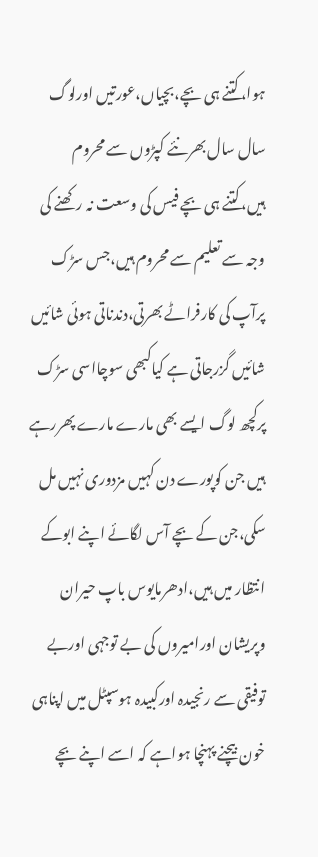ہوا،کتنے ہی بچے،بچیاں،عورتیں اورلوگ سال سال بھرنئے کپڑوں سے محروم ہیں،کتنے ہی بچے فیس کی وسعت نہ رکھنے کی وجہ سے تعلیم سے محروم ہیں،جس سڑک پرآپ کی کارفراٹے بھرتی،دندناتی ہوئی شائیں شائیں گزرجاتی ہے کیاکبھی سوچااسی سڑک پرکچھ لوگ ایسے بھی مارے مارے پھررہے ہیں جن کوپورے دن کہیں مزدوری نہیں مل سکی،جن کے بچے آس لگائے اپنے ابوکے انتظار میں ہیں،ادھرمایوس باپ حیران وپریشان اورامیروں کی بے توجہی اوربے توفیقی سے رنجیدہ اورکبیدہ ہوسپٹل میں اپناہی خون بیچنے پہنچا ہواہے کہ اسے اپنے بچے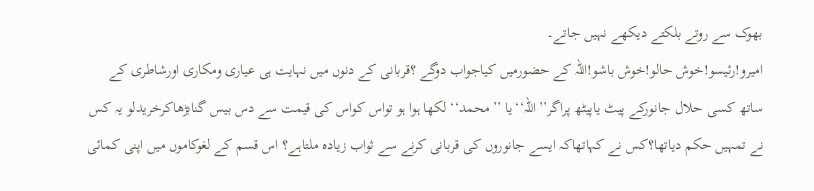بھوک سے روتے بلکتے دیکھے نہیں جاتے۔
امیرو!رئیسو!خوش حالو!خوش باشو!اللہ کے حضورمیں کیاجواب دوگے ؟قربانی کے دنوں میں نہایت ہی عیاری ومکاری اورشاطری کے ساتھ کسی حلال جانورکے پیٹ یاپیٹھ پراگر’’اللہ‘‘یا ’’محمد‘‘ لکھا ہوا ہو تواس کواس کی قیمت سے دس بیس گنابڑھاکرخریدلو یہ کس نے تمہیں حکم دیاتھا؟کس نے کہاتھاکہ ایسے جانوروں کی قربانی کرنے سے ثواب زیادہ ملتاہے؟ اس قسم کے لغوکاموں میں اپنی کمائی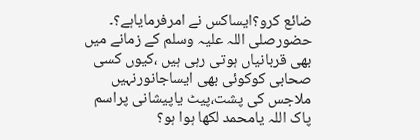ضائع کرو؟ایساکس نے امرفرمایاہے؟۔
حضورصلی اللہ علیہ وسلم کے زمانے میں بھی قربانیاں ہوتی رہی ہیں ،کیوں کسی صحابی کوکوئی بھی ایساجانورنہیں ملاجس کی پشت،پیٹ یاپیشانی پراسم پاک اللہ یامحمد لکھا ہوا ہو؟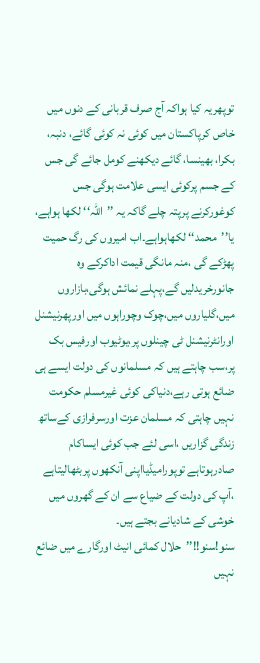توپھریہ کیا ہواکہ آج صرف قربانی کے دنوں میں خاص کرپاکستان میں کوئی نہ کوئی گائے، دنبہ، بکرا، بھینسا، گائے دیکھنے کومل جائے گی جس کے جسم پرکوئی ایسی علامت ہوگی جس کوغورکرنے پرپتہ چلے گاکہ یہ ’’اللہ‘‘ لکھا ہواہے، یا’’محمد‘‘ لکھاہواہے۔اب امیروں کی رگ حمیت پھڑکے گی ،منہ مانگی قیمت اداکرکے وہ جانورخریدلیں گے،پہلے نمائش ہوگی،بازاروں میں،گلیاروں میں،چوک وچوراہوں میں اورپھرنیشنل اورانٹرنیشنل ٹی چینلوں پر،یوٹیوب اورفیس بک پر،سب چاہتے ہیں کہ مسلمانوں کی دولت ایسے ہی ضائع ہوتی رہے،دنیاکی کوئی غیرمسلم حکومت نہیں چاہتی کہ مسلمان عزت اورسرفرازی کےساتھ زندگی گزاریں ،اسی لئے جب کوئی ایساکام صادرہوتاہے توپورامیڈیااپنی آنکھوں پربٹھالیتاہے ،آپ کی دولت کے ضیاع سے ان کے گھروں میں خوشی کے شادیانے بجتے ہیں۔
سنو!سنو!!’’حلال کمائی انیٹ اورگارے میں ضائع نہیں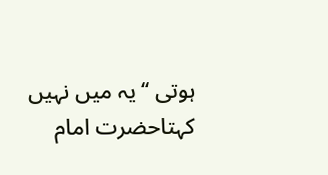ہوتی ‘‘یہ میں نہیں کہتاحضرت امام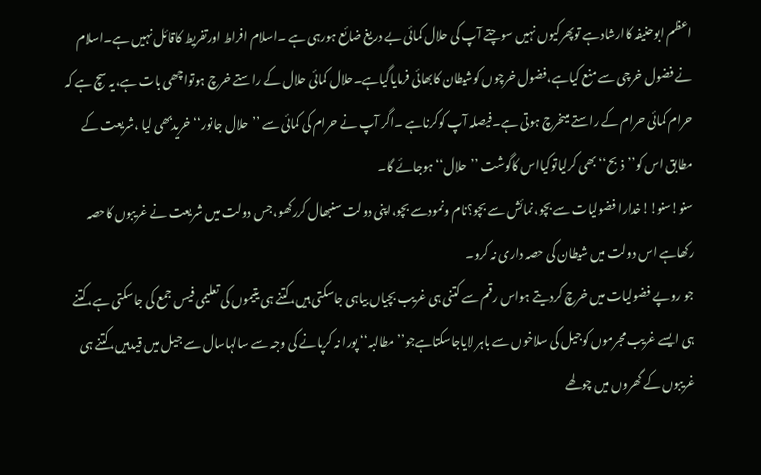اعظم ابوحنیفہ کاارشادہے توپھرکیوں نہیں سوچتے آپ کی حلال کمائی بے دریغ ضائع ہورہی ہے ۔اسلام افراط اورتفریط کاقائل نہیں ہے۔اسلام نے فضول خرچی سے منع کیاہے،فضول خرچوں کوشیطان کابھائی فرمایاگیاہے۔حلال کمائی حلال کے راستے خرچ ہوتواچھی بات ہے،یہ سچ ہے کہ حرام کمائی حرام کے راستے میںخرچ ہوتی ہے۔فیصلہ آپ کوکرناہے ۔اگر آپ نے حرام کی کمائی سے ’’حلال جانور‘‘خریدبھی لیا ،شریعت کے مطابق اس کو’’ذبح‘‘بھی کرلیاتوکیااس کاگوشت ’’حلال‘‘ہوجائے گا۔
سنو!سنو!!خدارا فضولیات سے بچو،نمائش سے بچو؟نام ونمودسے بچو،اپنی دولت سنبھال کررکھو،جس دولت میں شریعت نے غریبوں کاحصہ رکھاہے اس دولت میں شیطان کی حصہ داری نہ کرو۔
جو روپے فضولیات میں خرچ کردیتے ہواس رقم سے کتنی ہی غریب بچیاں بیاہی جاسکتی ہیں،کتنے ہی یتیموں کی تعلیمی فیس جمع کی جاسکتی ہے،کتنے ہی ایسے غریب مجرموں کوجیل کی سلاخوں سے باہر لایاجاسکتاہےجو’’مطالبہ‘‘ پورا نہ کرپانے کی وجہ سے سالہاسال سے جیل میں قیدہیں،کتنے ہی غریبوں کے گھروں میں چولھے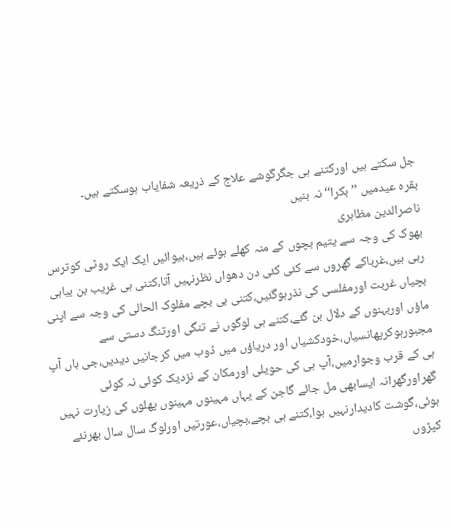جل سکتے ہیں اورکتنے ہی جگرگوشے علاج کے ذریعہ شفایاب ہوسکتے ہیں۔
بقرہ عیدمیں ’’بکرا‘‘نہ بنیں
ناصرالدین مظاہری
بھوک کی وجہ سے یتیم بچوں کے منہ کھلے ہوئے ہیں،بیوائیں ایک ایک روٹی کوترس رہی ہیں،غرباکے گھروں سے کئی کئی دن دھواں نظرنہیں آتا،کتنی ہی غریب بن بیاہی بچیاں غربت اورمفلسی کی نذرہوگئیں،کتنی ہی بچے مفلوک الحالی کی وجہ سے اپنی ماؤں اوربہنوں کے دلال بن گئے،کتنے ہی لوگوں نے تنگی اورتنگ دستی سے مجبورہوکرپھانسیاں،خودکشیاں اور دریاؤں میں ڈوب میں کرجانیں دیدیں،جی ہاں آپ ہی کے قرب وجوارمیں،آپ ہی کی حویلی اورمکان کے نزدیک کوئی نہ کوئی گھراورگھرانہ ایسابھی مل جائے گاجن کے یہاں مہینوں مہینوں پھلوں کی زیارت نہیں ہوئی،گوشت کادیدارنہیں ہوا،کتنے ہی بچے،بچیاں،عورتیں اورلوگ سال سال بھرنئے کپڑوں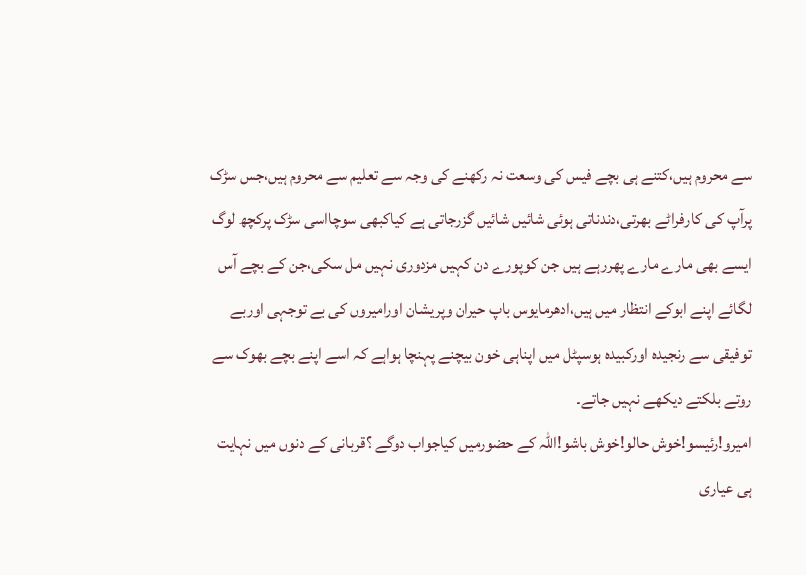سے محروم ہیں،کتنے ہی بچے فیس کی وسعت نہ رکھنے کی وجہ سے تعلیم سے محروم ہیں،جس سڑک پرآپ کی کارفراٹے بھرتی،دندناتی ہوئی شائیں شائیں گزرجاتی ہے کیاکبھی سوچااسی سڑک پرکچھ لوگ ایسے بھی مارے مارے پھررہے ہیں جن کوپورے دن کہیں مزدوری نہیں مل سکی،جن کے بچے آس لگائے اپنے ابوکے انتظار میں ہیں،ادھرمایوس باپ حیران وپریشان اورامیروں کی بے توجہی اوربے توفیقی سے رنجیدہ اورکبیدہ ہوسپٹل میں اپناہی خون بیچنے پہنچا ہواہے کہ اسے اپنے بچے بھوک سے روتے بلکتے دیکھے نہیں جاتے۔
امیرو!رئیسو!خوش حالو!خوش باشو!اللہ کے حضورمیں کیاجواب دوگے ؟قربانی کے دنوں میں نہایت ہی عیاری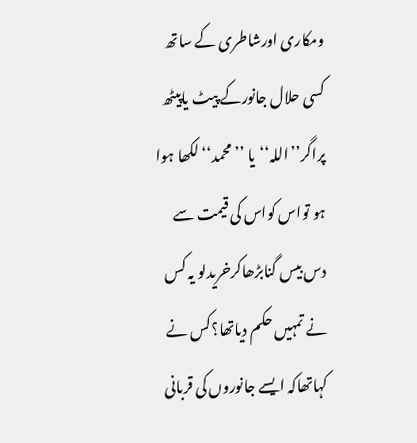ومکاری اورشاطری کے ساتھ کسی حلال جانورکے پیٹ یاپیٹھ پراگر’’اللہ‘‘یا ’’محمد‘‘ لکھا ہوا ہو تواس کواس کی قیمت سے دس بیس گنابڑھاکرخریدلو یہ کس نے تمہیں حکم دیاتھا؟کس نے کہاتھاکہ ایسے جانوروں کی قربانی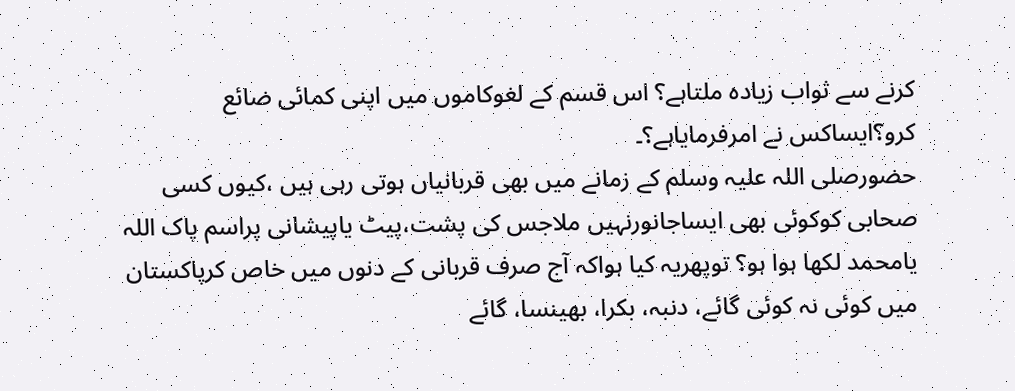کرنے سے ثواب زیادہ ملتاہے؟ اس قسم کے لغوکاموں میں اپنی کمائی ضائع کرو؟ایساکس نے امرفرمایاہے؟۔
حضورصلی اللہ علیہ وسلم کے زمانے میں بھی قربانیاں ہوتی رہی ہیں ،کیوں کسی صحابی کوکوئی بھی ایساجانورنہیں ملاجس کی پشت،پیٹ یاپیشانی پراسم پاک اللہ یامحمد لکھا ہوا ہو؟ توپھریہ کیا ہواکہ آج صرف قربانی کے دنوں میں خاص کرپاکستان میں کوئی نہ کوئی گائے، دنبہ، بکرا، بھینسا، گائے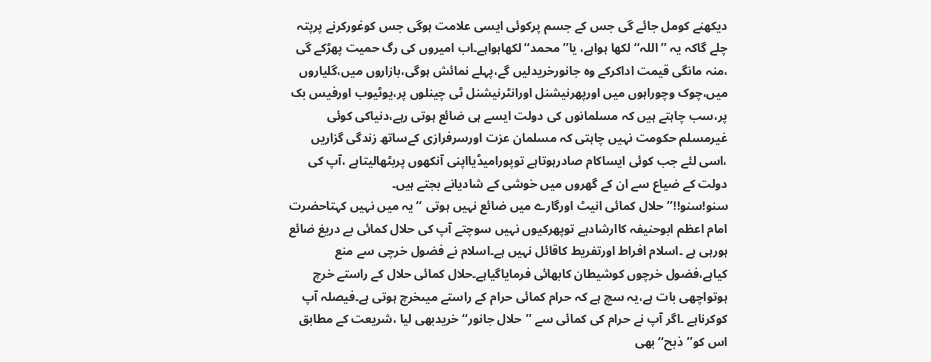دیکھنے کومل جائے گی جس کے جسم پرکوئی ایسی علامت ہوگی جس کوغورکرنے پرپتہ چلے گاکہ یہ ’’اللہ‘‘ لکھا ہواہے، یا’’محمد‘‘ لکھاہواہے۔اب امیروں کی رگ حمیت پھڑکے گی ،منہ مانگی قیمت اداکرکے وہ جانورخریدلیں گے،پہلے نمائش ہوگی،بازاروں میں،گلیاروں میں،چوک وچوراہوں میں اورپھرنیشنل اورانٹرنیشنل ٹی چینلوں پر،یوٹیوب اورفیس بک پر،سب چاہتے ہیں کہ مسلمانوں کی دولت ایسے ہی ضائع ہوتی رہے،دنیاکی کوئی غیرمسلم حکومت نہیں چاہتی کہ مسلمان عزت اورسرفرازی کےساتھ زندگی گزاریں ،اسی لئے جب کوئی ایساکام صادرہوتاہے توپورامیڈیااپنی آنکھوں پربٹھالیتاہے ،آپ کی دولت کے ضیاع سے ان کے گھروں میں خوشی کے شادیانے بجتے ہیں۔
سنو!سنو!!’’حلال کمائی انیٹ اورگارے میں ضائع نہیں ہوتی ‘‘یہ میں نہیں کہتاحضرت امام اعظم ابوحنیفہ کاارشادہے توپھرکیوں نہیں سوچتے آپ کی حلال کمائی بے دریغ ضائع ہورہی ہے ۔اسلام افراط اورتفریط کاقائل نہیں ہے۔اسلام نے فضول خرچی سے منع کیاہے،فضول خرچوں کوشیطان کابھائی فرمایاگیاہے۔حلال کمائی حلال کے راستے خرچ ہوتواچھی بات ہے،یہ سچ ہے کہ حرام کمائی حرام کے راستے میںخرچ ہوتی ہے۔فیصلہ آپ کوکرناہے ۔اگر آپ نے حرام کی کمائی سے ’’حلال جانور‘‘خریدبھی لیا ،شریعت کے مطابق اس کو’’ذبح‘‘بھی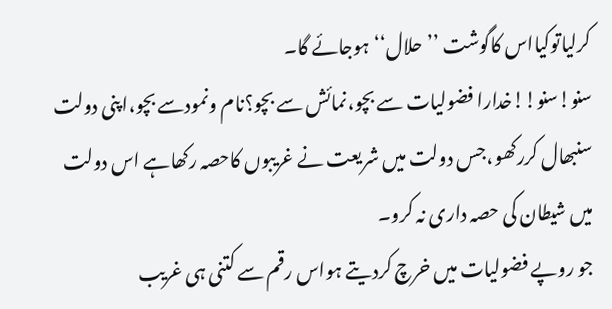کرلیاتوکیااس کاگوشت ’’حلال‘‘ہوجائے گا۔
سنو!سنو!!خدارا فضولیات سے بچو،نمائش سے بچو؟نام ونمودسے بچو،اپنی دولت سنبھال کررکھو،جس دولت میں شریعت نے غریبوں کاحصہ رکھاہے اس دولت میں شیطان کی حصہ داری نہ کرو۔
جو روپے فضولیات میں خرچ کردیتے ہواس رقم سے کتنی ہی غریب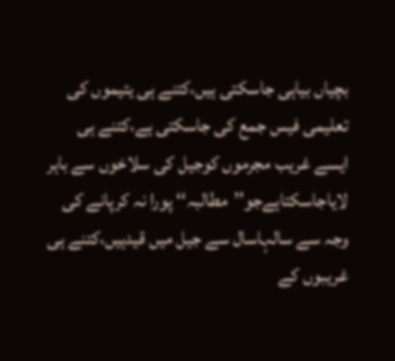بچیاں بیاہی جاسکتی ہیں،کتنے ہی یتیموں کی تعلیمی فیس جمع کی جاسکتی ہے،کتنے ہی ایسے غریب مجرموں کوجیل کی سلاخوں سے باہر لایاجاسکتاہےجو’’مطالبہ‘‘ پورا نہ کرپانے کی وجہ سے سالہاسال سے جیل میں قیدہیں،کتنے ہی غریبوں کے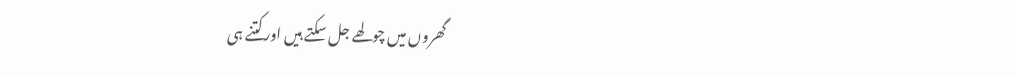گھروں میں چولھے جل سکتے ہیں اورکتنے ہی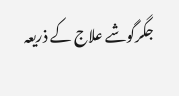جگرگوشے علاج کے ذریعہ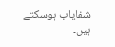شفایاب ہوسکتے ہیں۔